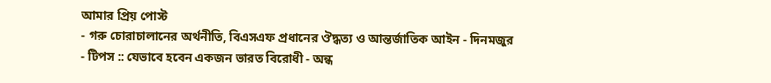আমার প্রিয় পোস্ট
- গরু চোরাচালানের অর্থনীতি, বিএসএফ প্রধানের ঔদ্ধত্য ও আন্তর্জাতিক আইন - দিনমজুর
- টিপস :: যেভাবে হবেন একজন ভারত বিরোধী - অন্ধ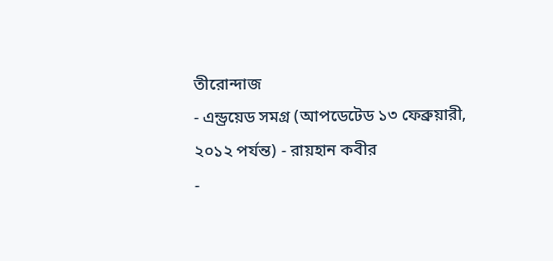তীরোন্দাজ
- এন্ড্রয়েড সমগ্র (আপডেটেড ১৩ ফেব্রুয়ারী, ২০১২ পর্যন্ত) - রায়হান কবীর
-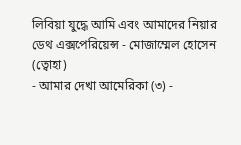লিবিয়া যুদ্ধে আমি এবং আমাদের নিয়ার ডেথ এক্সপেরিয়েন্স - মোজাম্মেল হোসেন (ত্বোহা)
- আমার দেখা আমেরিকা (৩) -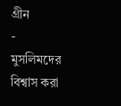গ্রীন
- মুসলিমদের বিশ্বাস করা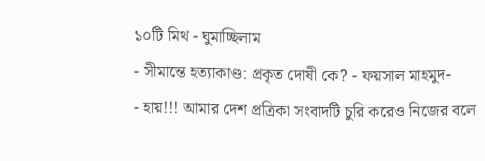১০টি মিথ - ঘুমাচ্ছিলাম
- সীমান্তে হত্যাকাণ্ড: প্রকৃত দোষী কে? - ফয়সাল মাহমুদ-
- হায়!!! আমার দেশ প্রত্রিকা সংবাদটি চুরি করেও নিজের বলে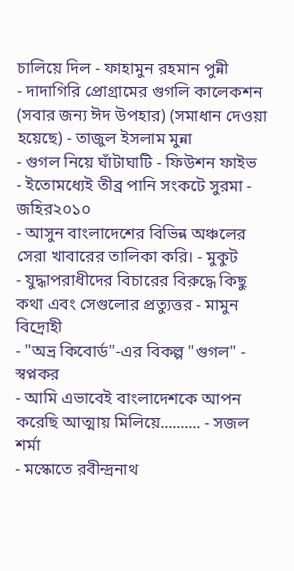চালিয়ে দিল - ফাহামুন রহমান পুন্নী
- দাদাগিরি প্রোগ্রামের গুগলি কালেকশন (সবার জন্য ঈদ উপহার) (সমাধান দেওয়া হয়েছে) - তাজুল ইসলাম মুন্না
- গুগল নিয়ে ঘাঁটাঘাটি - ফিউশন ফাইভ
- ইতোমধ্যেই তীব্র পানি সংকটে সুরমা - জহির২০১০
- আসুন বাংলাদেশের বিভিন্ন অঞ্চলের সেরা খাবারের তালিকা করি। - মুকুট
- যুদ্ধাপরাধীদের বিচারের বিরুদ্ধে কিছু কথা এবং সেগুলোর প্রত্যুত্তর - মামুন বিদ্রোহী
- "অভ্র কিবোর্ড"-এর বিকল্প "গুগল" - স্বপ্নকর
- আমি এভাবেই বাংলাদেশকে আপন করেছি আত্মায় মিলিয়ে.......... - সজল শর্মা
- মস্কোতে রবীন্দ্রনাথ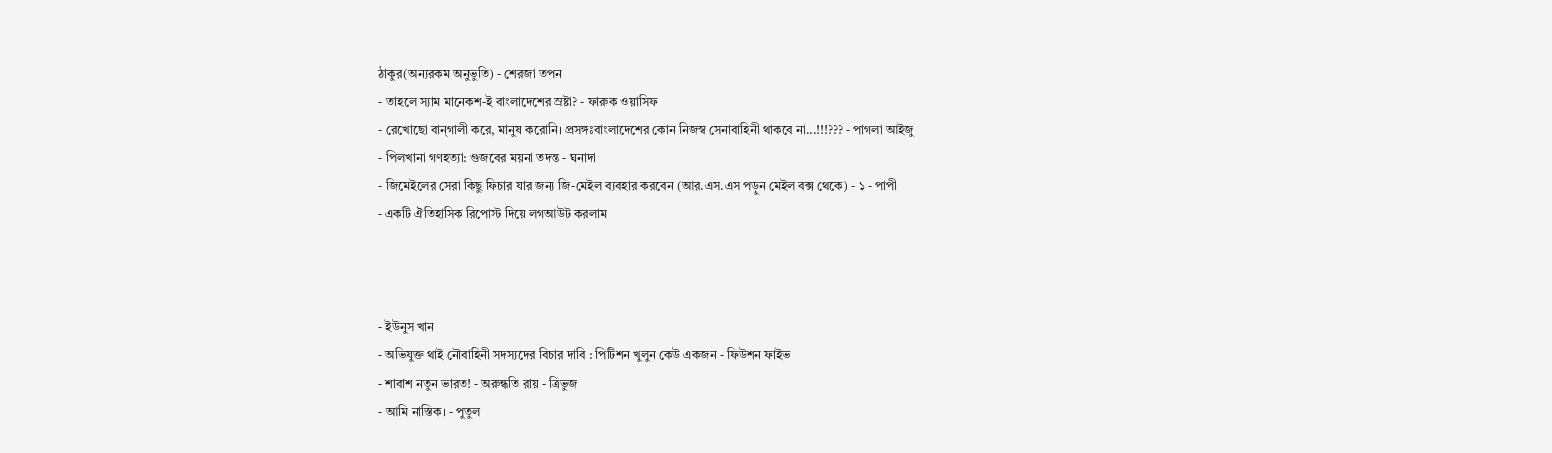ঠাকুর(অন্যরকম অনুভুতি) - শেরজা তপন
- তাহলে স্যাম মানেকশ-ই বাংলাদেশের স্রষ্টা? - ফারুক ওয়াসিফ
- রেখোছো বান্গালী করে, মানুষ করোনি। প্রসঙ্গঃবাংলাদেশের কোন নিজস্ব সেনাবাহিনী থাকবে না...!!!??? - পাগলা আইজু
- পিলখানা গণহত্যা: গুজবের ময়না তদন্ত - ঘনাদা
- জিমেইলের সেরা কিছু ফিচার যার জন্য জি-মেইল ব্যবহার করবেন (আর.এস.এস পড়ুন মেইল বক্স থেকে) - ১ - পাপী
- একটি ঐতিহাসিক রিপোস্ট দিয়ে লগআউট করলাম



- ইউনুস খান
- অভিযুক্ত থাই নৌবাহিনী সদস্যদের বিচার দাবি : পিটিশন খুলুন কেউ একজন - ফিউশন ফাইভ
- শাবাশ নতুন ভারত! - অরুন্ধতি রায় - ত্রিভুজ
- আমি নাস্তিক। - পুতুল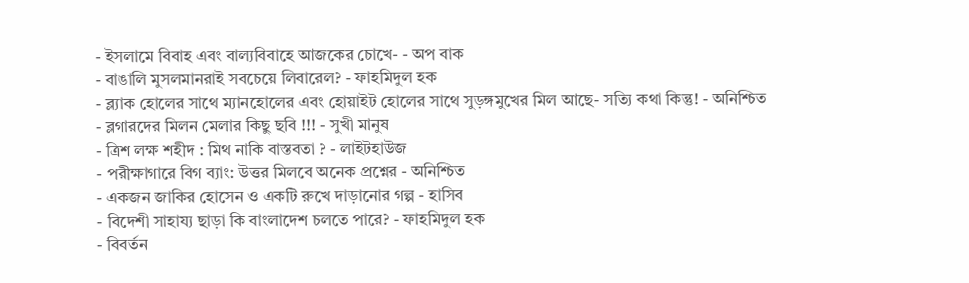- ইসলামে বিবাহ এবং বাল্যবিবাহে আজকের চোখে- - অপ বাক
- বাঙালি মুসলমানরাই সবচেয়ে লিবারেল? - ফাহমিদুল হক
- ব্ল্যাক হোলের সাথে ম্যানহোলের এবং হোয়াইট হোলের সাথে সুড়ঙ্গমুখের মিল আছে- সত্যি কথা কিন্তু! - অনিশ্চিত
- ব্লগারদের মিলন মেলার কিছু ছবি !!! - সুখী মানুষ
- ত্রিশ লক্ষ শহীদ : মিথ নাকি বাস্তবতা ? - লাইটহাউজ
- পরীক্ষাগারে বিগ ব্যাং: উত্তর মিলবে অনেক প্রশ্নের - অনিশ্চিত
- একজন জাকির হোসেন ও একটি রুখে দাড়ানোর গল্প - হাসিব
- বিদেশী সাহায্য ছাড়া কি বাংলাদেশ চলতে পারে? - ফাহমিদুল হক
- বিবর্তন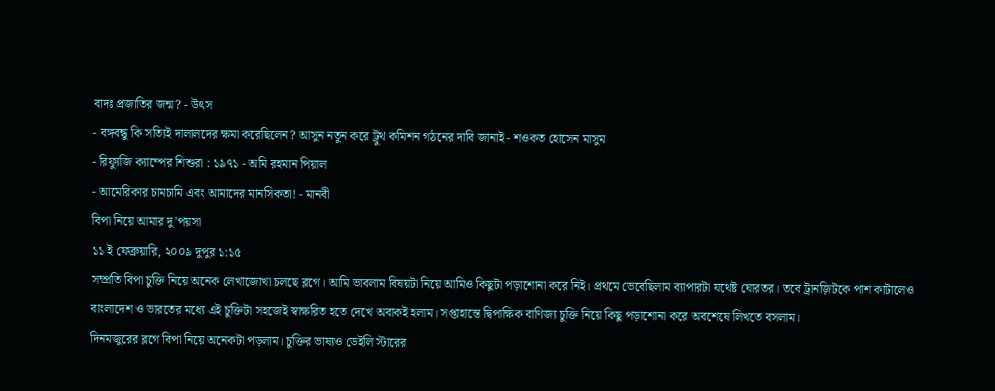বাদঃ প্রজাতির জন্ম? - উৎস
- বঙ্গবন্ধু কি সত্যিই দালালদের ক্ষমা করেছিলেন? আসুন নতুন করে ট্রুথ কমিশন গঠনের দাবি জানাই - শওকত হোসেন মাসুম
- রিফ্যুজি ক্যাম্পের শিশুরা : ১৯৭১ - অমি রহমান পিয়াল
- আমেরিকার চামচামি এবং আমাদের মানসিকতা! - মানবী
বিপা নিয়ে আমার দু'পয়সা
১১ ই ফেব্রুয়ারি, ২০০৯ দুপুর ১:১৫
সম্প্রতি বিপা চুক্তি নিয়ে অনেক লেখাজোখা চলছে ব্লগে। আমি ভাবলাম বিষয়টা নিয়ে আমিও কিছুটা পড়াশোনা করে নিই। প্রথমে ভেবেছিলাম ব্যাপারটা যথেষ্ট ঘোরতর। তবে ট্রানজ়িটকে পাশ কাটালেও বাংলাদেশ ও ভারতের মধ্যে এই চুক্তিটা সহজেই স্বাক্ষরিত হতে দেখে অবাকই হলাম। সপ্তাহান্তে দ্বিপাক্ষিক বাণিজ্য চুক্তি নিয়ে কিছু পড়াশোনা করে অবশেষে লিখতে বসলাম।
দিনমজুরের ব্লগে বিপা নিয়ে অনেকটা পড়লাম। চুক্তির ভাষ্যও ডেইলি স্টারের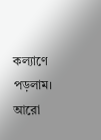কল্যাণে পড়লাম। আরো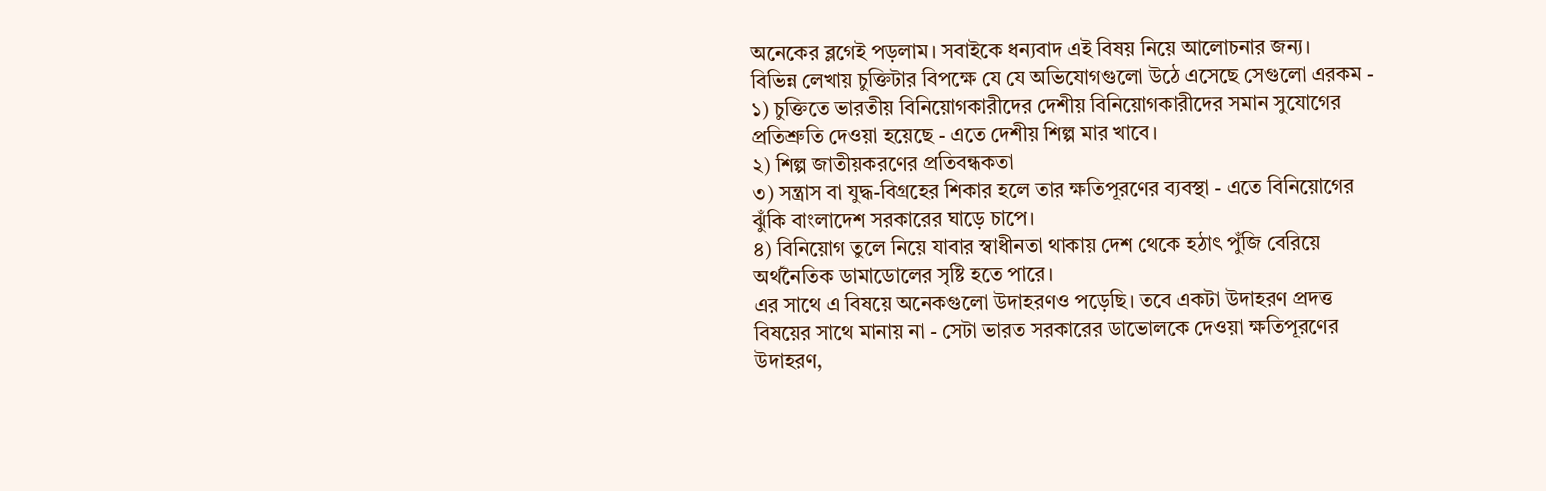অনেকের ব্লগেই পড়লাম। সবাইকে ধন্যবাদ এই বিষয় নিয়ে আলোচনার জন্য।
বিভিন্ন লেখায় চুক্তিটার বিপক্ষে যে যে অভিযোগগুলো উঠে এসেছে সেগুলো এরকম -
১) চুক্তিতে ভারতীয় বিনিয়োগকারীদের দেশীয় বিনিয়োগকারীদের সমান সুযোগের প্রতিশ্রুতি দেওয়া হয়েছে - এতে দেশীয় শিল্প মার খাবে।
২) শিল্প জাতীয়করণের প্রতিবন্ধকতা
৩) সন্ত্রাস বা যুদ্ধ-বিগ্রহের শিকার হলে তার ক্ষতিপূরণের ব্যবস্থা - এতে বিনিয়োগের ঝুঁকি বাংলাদেশ সরকারের ঘাড়ে চাপে।
৪) বিনিয়োগ তুলে নিয়ে যাবার স্বাধীনতা থাকায় দেশ থেকে হঠাৎ পুঁজি বেরিয়ে অর্থনৈতিক ডামাডোলের সৃষ্টি হতে পারে।
এর সাথে এ বিষয়ে অনেকগুলো উদাহরণও পড়েছি। তবে একটা উদাহরণ প্রদত্ত বিষয়ের সাথে মানায় না - সেটা ভারত সরকারের ডাভোলকে দেওয়া ক্ষতিপূরণের উদাহরণ,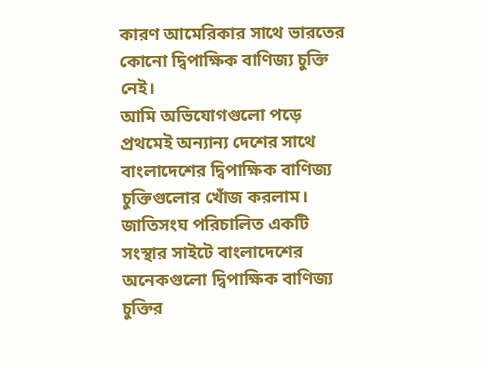কারণ আমেরিকার সাথে ভারতের কোনো দ্বিপাক্ষিক বাণিজ্য চুক্তি নেই।
আমি অভিযোগগুলো পড়ে প্রথমেই অন্যান্য দেশের সাথে বাংলাদেশের দ্বিপাক্ষিক বাণিজ্য চুক্তিগুলোর খোঁজ করলাম। জাতিসংঘ পরিচালিত একটি সংস্থার সাইটে বাংলাদেশের অনেকগুলো দ্বিপাক্ষিক বাণিজ্য চুক্তির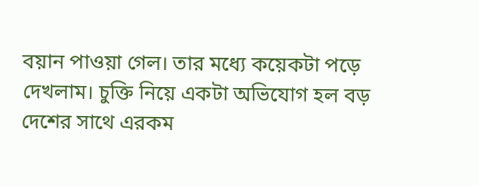বয়ান পাওয়া গেল। তার মধ্যে কয়েকটা পড়ে দেখলাম। চুক্তি নিয়ে একটা অভিযোগ হল বড় দেশের সাথে এরকম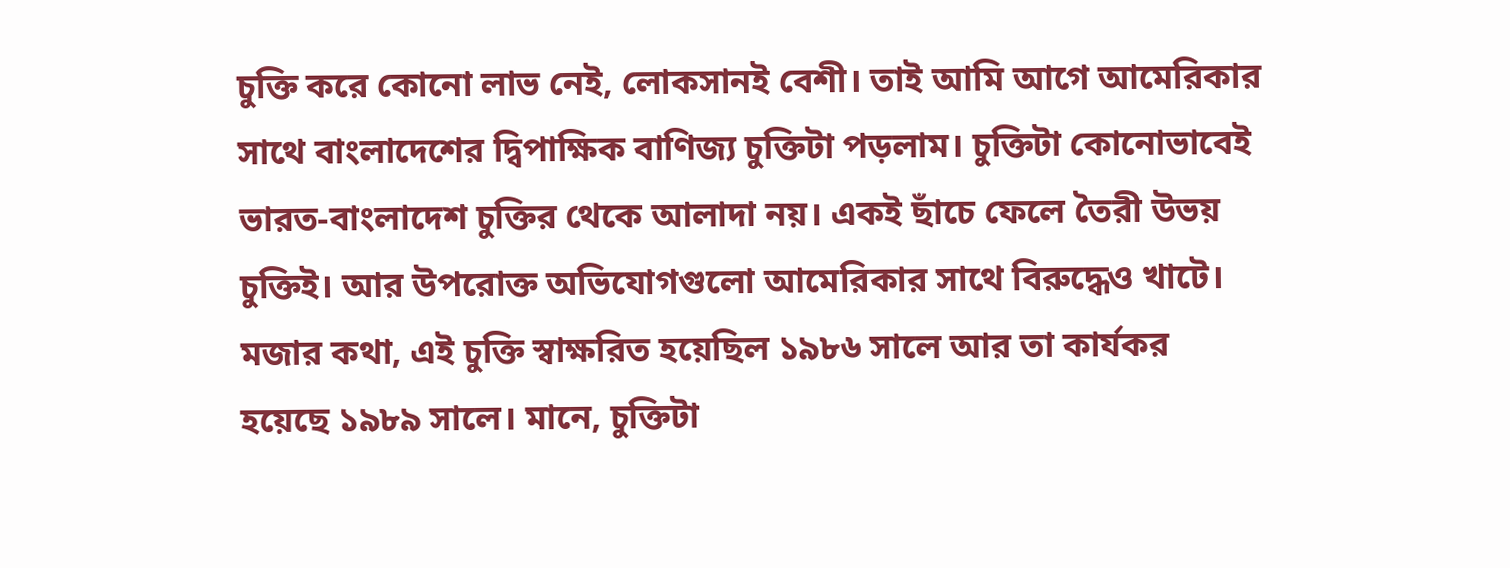চুক্তি করে কোনো লাভ নেই, লোকসানই বেশী। তাই আমি আগে আমেরিকার সাথে বাংলাদেশের দ্বিপাক্ষিক বাণিজ্য চুক্তিটা পড়লাম। চুক্তিটা কোনোভাবেই ভারত-বাংলাদেশ চুক্তির থেকে আলাদা নয়। একই ছাঁচে ফেলে তৈরী উভয় চুক্তিই। আর উপরোক্ত অভিযোগগুলো আমেরিকার সাথে বিরুদ্ধেও খাটে। মজার কথা, এই চুক্তি স্বাক্ষরিত হয়েছিল ১৯৮৬ সালে আর তা কার্যকর হয়েছে ১৯৮৯ সালে। মানে, চুক্তিটা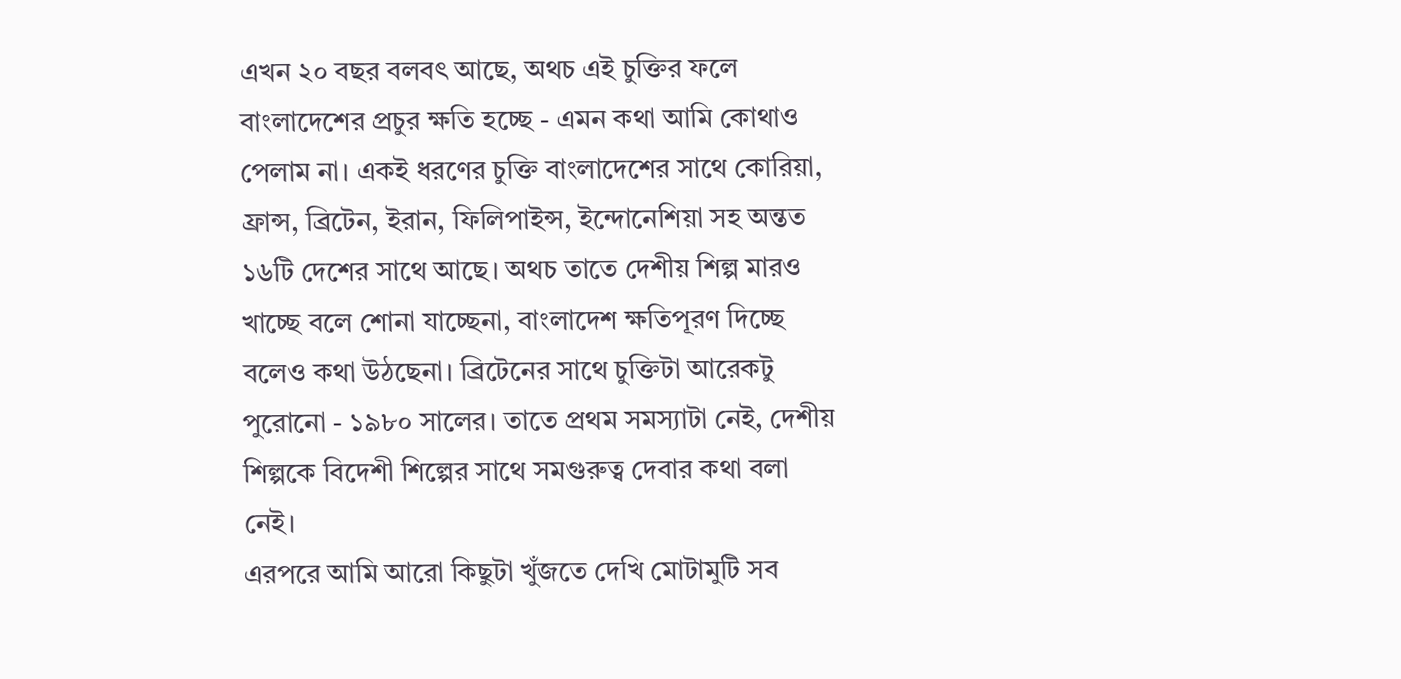এখন ২০ বছর বলবৎ আছে, অথচ এই চুক্তির ফলে বাংলাদেশের প্রচুর ক্ষতি হচ্ছে - এমন কথা আমি কোথাও পেলাম না। একই ধরণের চুক্তি বাংলাদেশের সাথে কোরিয়া, ফ্রান্স, ব্রিটেন, ইরান, ফিলিপাইন্স, ইন্দোনেশিয়া সহ অন্তত ১৬টি দেশের সাথে আছে। অথচ তাতে দেশীয় শিল্প মারও খাচ্ছে বলে শোনা যাচ্ছেনা, বাংলাদেশ ক্ষতিপূরণ দিচ্ছে বলেও কথা উঠছেনা। ব্রিটেনের সাথে চুক্তিটা আরেকটু পুরোনো - ১৯৮০ সালের। তাতে প্রথম সমস্যাটা নেই, দেশীয় শিল্পকে বিদেশী শিল্পের সাথে সমগুরুত্ব দেবার কথা বলা নেই।
এরপরে আমি আরো কিছুটা খুঁজতে দেখি মোটামুটি সব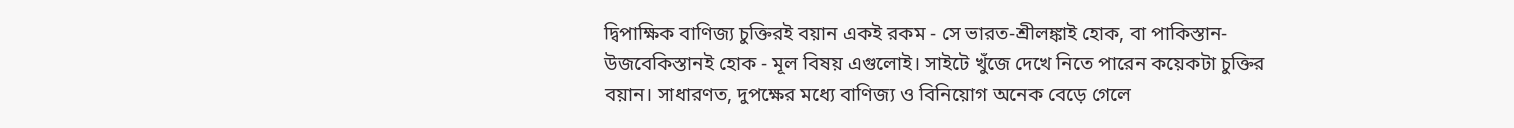দ্বিপাক্ষিক বাণিজ্য চুক্তিরই বয়ান একই রকম - সে ভারত-শ্রীলঙ্কাই হোক, বা পাকিস্তান-উজবেকিস্তানই হোক - মূল বিষয় এগুলোই। সাইটে খুঁজে দেখে নিতে পারেন কয়েকটা চুক্তির বয়ান। সাধারণত, দুপক্ষের মধ্যে বাণিজ্য ও বিনিয়োগ অনেক বেড়ে গেলে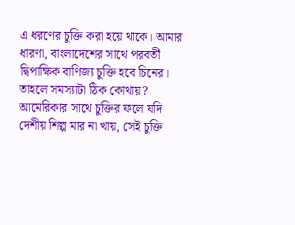এ ধরণের চুক্তি করা হয়ে থাকে। আমার ধারণা, বাংলাদেশের সাথে পরবর্তী দ্বিপাক্ষিক বাণিজ্য চুক্তি হবে চিনের।
তাহলে সমস্যাটা ঠিক কোথায়? আমেরিকার সাথে চুক্তির ফলে যদি দেশীয় শিল্প মার না খায়, সেই চুক্তি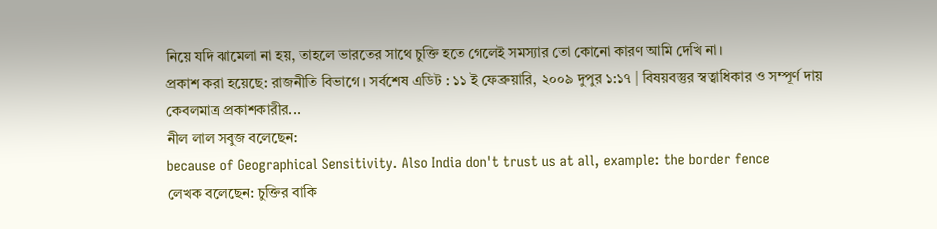নিয়ে যদি ঝামেলা না হয়, তাহলে ভারতের সাথে চুক্তি হতে গেলেই সমস্যার তো কোনো কারণ আমি দেখি না।
প্রকাশ করা হয়েছে: রাজনীতি বিভাগে । সর্বশেষ এডিট : ১১ ই ফেব্রুয়ারি, ২০০৯ দুপুর ১:১৭ | বিষয়বস্তুর স্বত্বাধিকার ও সম্পূর্ণ দায় কেবলমাত্র প্রকাশকারীর...
নীল লাল সবুজ বলেছেন:
because of Geographical Sensitivity. Also India don't trust us at all, example: the border fence
লেখক বলেছেন: চুক্তির বাকি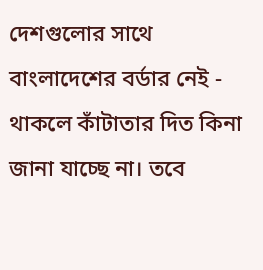দেশগুলোর সাথে বাংলাদেশের বর্ডার নেই - থাকলে কাঁটাতার দিত কিনা জানা যাচ্ছে না। তবে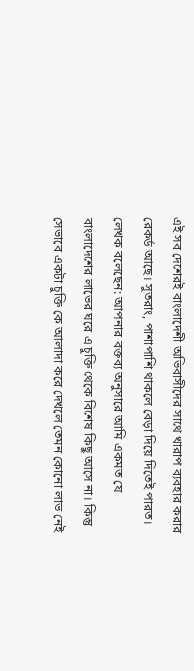এই সব দেশেরই বাংলাদেশী অভিবাসীদের সাথে খারাপ ব্যবহার করার রেকর্ড আছে। সুতরাং, পাশাপাশি থাকলে বেড়া দিয়ে দিতেই পারত।
লেখক বলেছেন: আপনার বক্তব্য অনুসারে আমি একমত যে বাংলাদেশের লাভের ঘরে এ চুক্তি থেকে বিশেষ কিছু আসে না। কিন্তু সেভাবে একটা চুক্তি কে আলাদা করে দেখলে তেমন কোনো লাভ নেই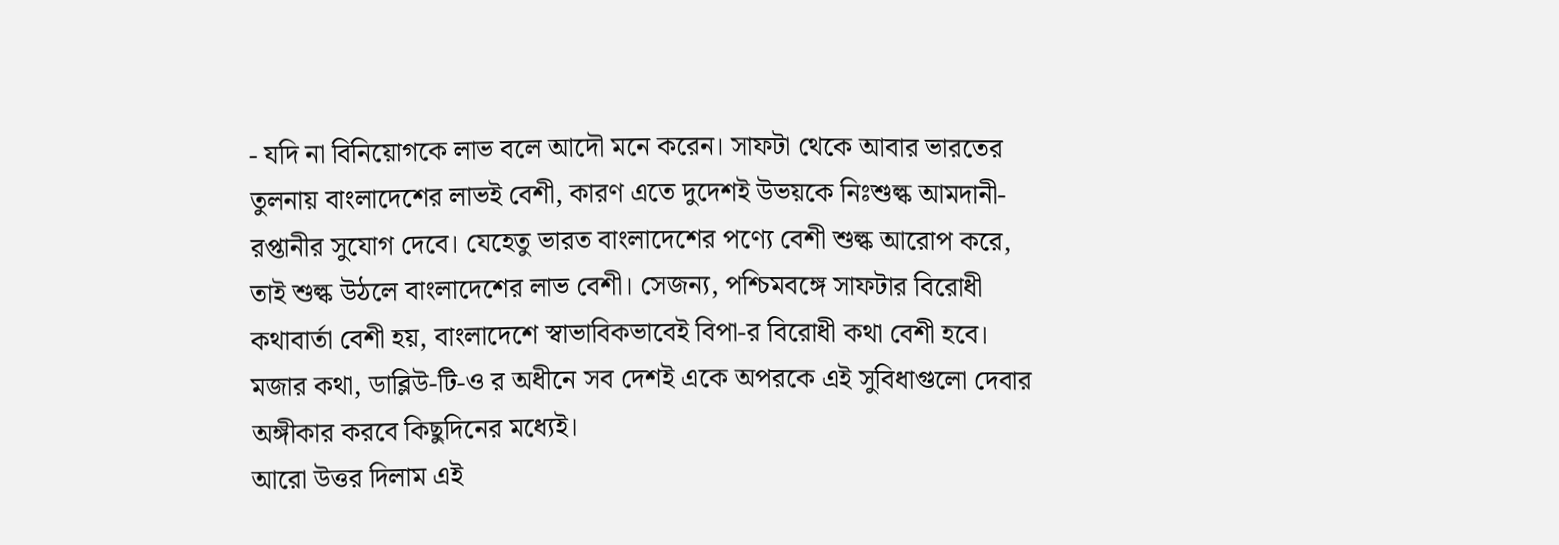- যদি না বিনিয়োগকে লাভ বলে আদৌ মনে করেন। সাফটা থেকে আবার ভারতের তুলনায় বাংলাদেশের লাভই বেশী, কারণ এতে দুদেশই উভয়কে নিঃশুল্ক আমদানী-রপ্তানীর সুযোগ দেবে। যেহেতু ভারত বাংলাদেশের পণ্যে বেশী শুল্ক আরোপ করে, তাই শুল্ক উঠলে বাংলাদেশের লাভ বেশী। সেজন্য, পশ্চিমবঙ্গে সাফটার বিরোধী কথাবার্তা বেশী হয়, বাংলাদেশে স্বাভাবিকভাবেই বিপা-র বিরোধী কথা বেশী হবে। মজার কথা, ডাব্লিউ-টি-ও র অধীনে সব দেশই একে অপরকে এই সুবিধাগুলো দেবার অঙ্গীকার করবে কিছুদিনের মধ্যেই।
আরো উত্তর দিলাম এই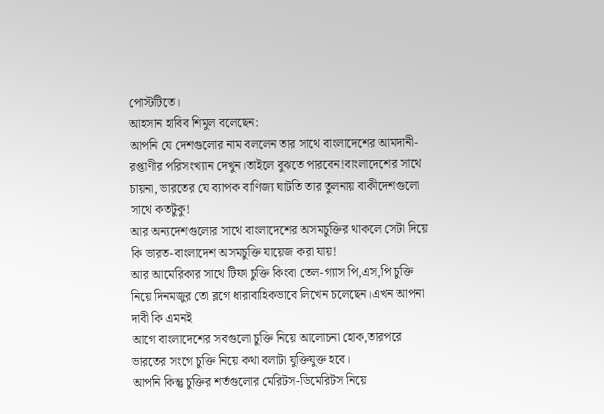পোস্টটিতে।
আহসান হাবিব শিমুল বলেছেন:
আপনি যে দেশগুলোর নাম বললেন তার সাথে বাংলাদেশের আমদানী-রপ্তাণীর পরিসংখ্যান দেখুন।তাইলে বুঝতে পারবেন!বাংলাদেশের সাথে চায়না, ভারতের যে ব্যাপক বাণিজ্য ঘাটতি তার তুলনায় বাকীদেশগুলো সাথে কতটুকু!
আর অন্যদেশগুলোর সাথে বাংলাদেশের অসমচুক্তির থাকলে সেটা দিয়ে কি ভারত-বাংলাদেশ অসমচুক্তি যায়েজ করা যায়!
আর আমেরিকার সাথে টিফা চুক্তি কিংবা তেল-গ্যাস পি,এস,পি চুক্তি নিয়ে দিনমজুর তো ব্লগে ধারাবাহিকভাবে লিখেন চলেছেন।এখন আপনা দাবী কি এমনই
আগে বাংলাদেশের সবগুলো চুক্তি নিয়ে আলোচনা হোক,তারপরে ভারতের সংগে চুক্তি নিয়ে কথা বলাটা যুক্তিযুক্ত হবে।
আপনি কিন্তু চুক্তির শর্তগুলোর মেরিটস-ডিমেরিটস নিয়ে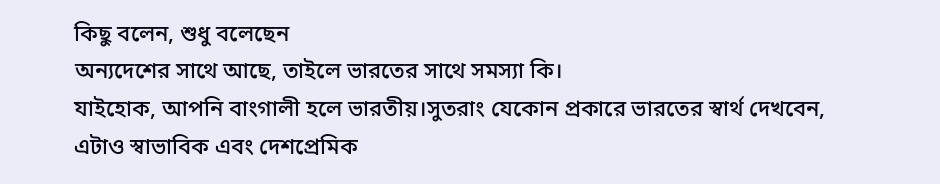কিছু বলেন, শুধু বলেছেন
অন্যদেশের সাথে আছে, তাইলে ভারতের সাথে সমস্যা কি।
যাইহোক, আপনি বাংগালী হলে ভারতীয়।সুতরাং যেকোন প্রকারে ভারতের স্বার্থ দেখবেন, এটাও স্বাভাবিক এবং দেশপ্রেমিক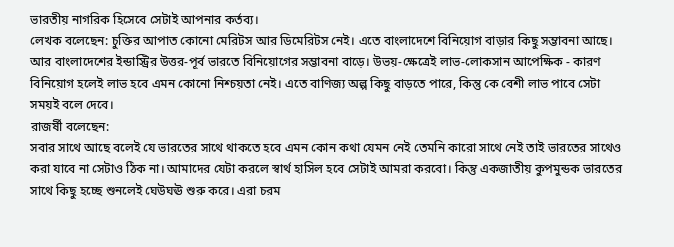ভারতীয় নাগরিক হিসেবে সেটাই আপনার কর্তব্য।
লেখক বলেছেন: চুক্তির আপাত কোনো মেরিটস আর ডিমেরিটস নেই। এতে বাংলাদেশে বিনিয়োগ বাড়ার কিছু সম্ভাবনা আছে। আর বাংলাদেশের ইন্ডাস্ট্রির উত্তর-পূর্ব ভারতে বিনিয়োগের সম্ভাবনা বাড়ে। উভয়-ক্ষেত্রেই লাভ-লোকসান আপেক্ষিক - কারণ বিনিয়োগ হলেই লাভ হবে এমন কোনো নিশ্চয়তা নেই। এতে বাণিজ্য অল্প কিছু বাড়তে পারে, কিন্তু কে বেশী লাভ পাবে সেটা সময়ই বলে দেবে।
রাজর্ষী বলেছেন:
সবার সাথে আছে বলেই যে ভারতের সাথে থাকতে হবে এমন কোন কথা যেমন নেই তেমনি কারো সাথে নেই তাই ভারতের সাথেও করা যাবে না সেটাও ঠিক না। আমাদের যেটা করলে স্বার্থ হাসিল হবে সেটাই আমরা করবো। কিন্তু একজাতীয় কুপমুন্ডক ভারতের সাথে কিছু হচ্ছে শুনলেই ঘেউঘঊ শুরু করে। এরা চরম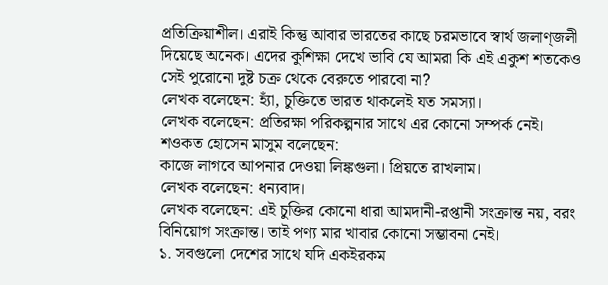প্রতিক্রিয়াশীল। এরাই কিন্তু আবার ভারতের কাছে চরমভাবে স্বার্থ জলাণ্জলী দিয়েছে অনেক। এদের কুশিক্ষা দেখে ভাবি যে আমরা কি এই একুশ শতকেও সেই পুরোনো দুষ্ট চক্র থেকে বেরুতে পারবো না?
লেখক বলেছেন: হ্যাঁ, চুক্তিতে ভারত থাকলেই যত সমস্যা।
লেখক বলেছেন: প্রতিরক্ষা পরিকল্পনার সাথে এর কোনো সম্পর্ক নেই।
শওকত হোসেন মাসুম বলেছেন:
কাজে লাগবে আপনার দেওয়া লিঙ্কগুলা। প্রিয়তে রাখলাম।
লেখক বলেছেন: ধন্যবাদ।
লেখক বলেছেন: এই চুক্তির কোনো ধারা আমদানী-রপ্তানী সংক্রান্ত নয়, বরং বিনিয়োগ সংক্রান্ত। তাই পণ্য মার খাবার কোনো সম্ভাবনা নেই।
১. সবগুলো দেশের সাথে যদি একইরকম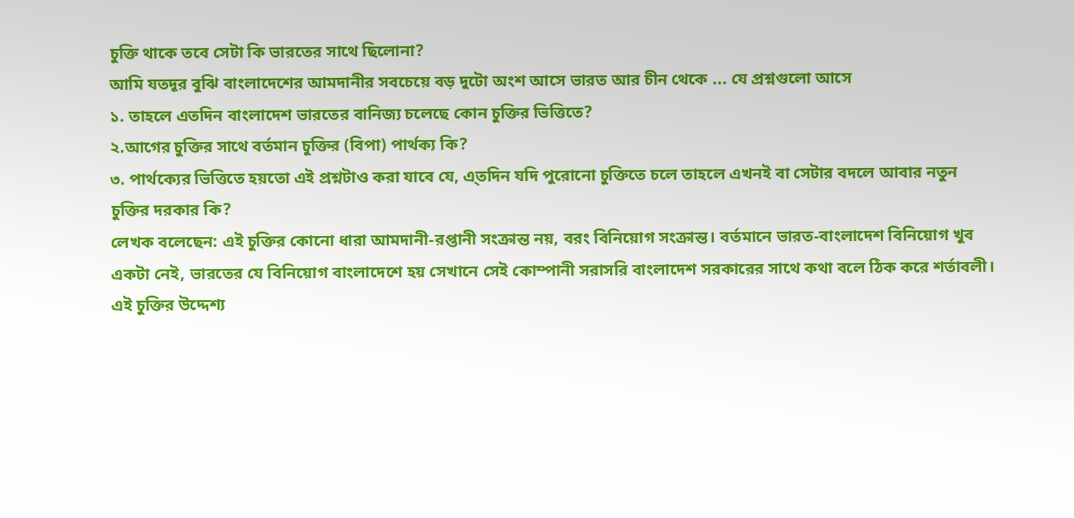চুক্তি থাকে তবে সেটা কি ভারতের সাথে ছিলোনা?
আমি যতদূর বুঝি বাংলাদেশের আমদানীর সবচেয়ে বড় দুটো অংশ আসে ভারত আর চীন থেকে ... যে প্রশ্নগুলো আসে
১. তাহলে এতদিন বাংলাদেশ ভারতের বানিজ্য চলেছে কোন চুক্তির ভিত্তিতে?
২.আগের চুক্তির সাথে বর্তমান চুক্তির (বিপা) পার্থক্য কি?
৩. পার্থক্যের ভিত্তিতে হয়তো এই প্রশ্নটাও করা যাবে যে, এ্তদিন যদি পুরোনো চুক্তিতে চলে তাহলে এখনই বা সেটার বদলে আবার নতুন চুক্তির দরকার কি?
লেখক বলেছেন: এই চুক্তির কোনো ধারা আমদানী-রপ্তানী সংক্রান্ত নয়, বরং বিনিয়োগ সংক্রান্ত। বর্তমানে ভারত-বাংলাদেশ বিনিয়োগ খুব একটা নেই, ভারতের যে বিনিয়োগ বাংলাদেশে হয় সেখানে সেই কোম্পানী সরাসরি বাংলাদেশ সরকারের সাথে কথা বলে ঠিক করে শর্তাবলী।
এই চুক্তির উদ্দেশ্য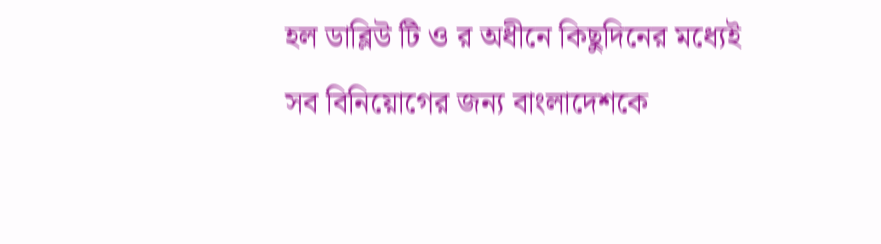হল ডাব্লিউ টি ও র অধীনে কিছুদিনের মধ্যেই সব বিনিয়োগের জন্য বাংলাদেশকে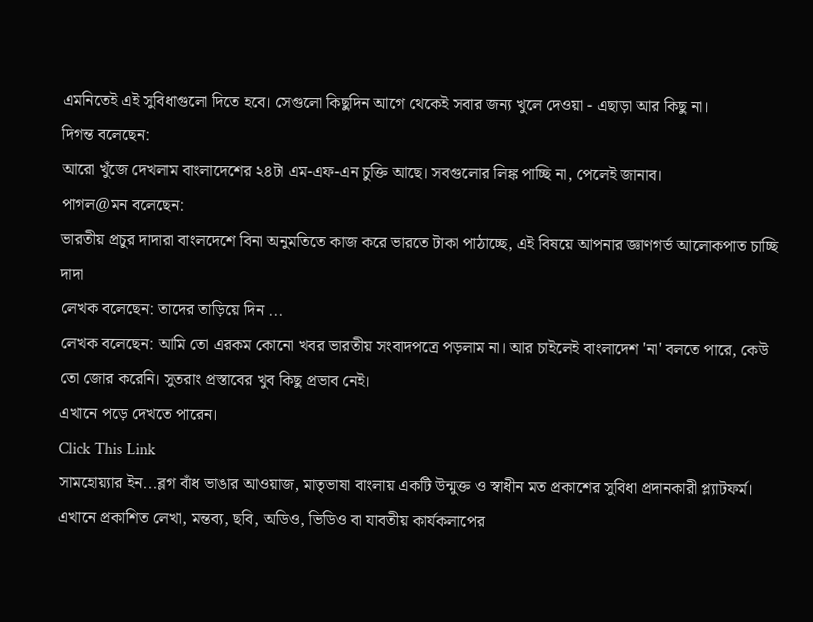এমনিতেই এই সুবিধাগুলো দিতে হবে। সেগুলো কিছুদিন আগে থেকেই সবার জন্য খুলে দেওয়া - এছাড়া আর কিছু না।
দিগন্ত বলেছেন:
আরো খুঁজে দেখলাম বাংলাদেশের ২৪টা এম-এফ-এন চুক্তি আছে। সবগুলোর লিঙ্ক পাচ্ছি না, পেলেই জানাব।
পাগল@মন বলেছেন:
ভারতীয় প্রচুর দাদারা বাংলদেশে বিনা অনুমতিতে কাজ করে ভারতে টাকা পাঠাচ্ছে, এই বিষয়ে আপনার জ্ঞাণগর্ভ আলোকপাত চাচ্ছি দাদা
লেখক বলেছেন: তাদের তাড়িয়ে দিন ...
লেখক বলেছেন: আমি তো এরকম কোনো খবর ভারতীয় সংবাদপত্রে পড়লাম না। আর চাইলেই বাংলাদেশ 'না' বলতে পারে, কেউ তো জোর করেনি। সুতরাং প্রস্তাবের খুব কিছু প্রভাব নেই।
এখানে পড়ে দেখতে পারেন।
Click This Link
সামহোয়্যার ইন...ব্লগ বাঁধ ভাঙার আওয়াজ, মাতৃভাষা বাংলায় একটি উন্মুক্ত ও স্বাধীন মত প্রকাশের সুবিধা প্রদানকারী প্ল্যাটফর্ম। এখানে প্রকাশিত লেখা, মন্তব্য, ছবি, অডিও, ভিডিও বা যাবতীয় কার্যকলাপের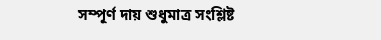সম্পূর্ণ দায় শুধুমাত্র সংশ্লিষ্ট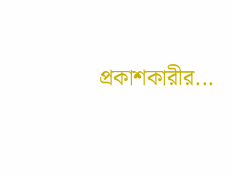প্রকাশকারীর...